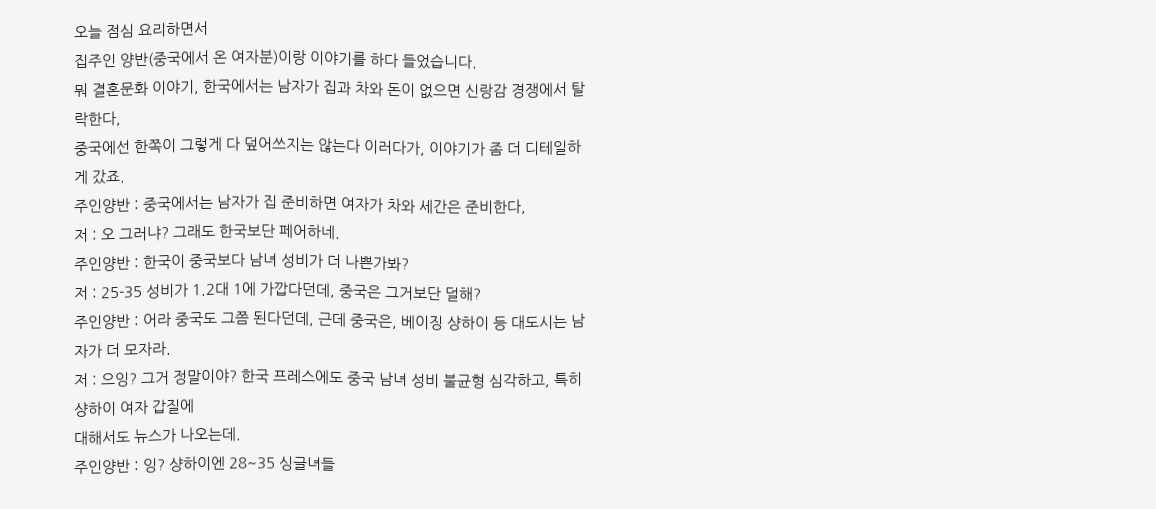오늘 점심 요리하면서
집주인 양반(중국에서 온 여자분)이랑 이야기를 하다 들었습니다.
뭐 결혼문화 이야기, 한국에서는 남자가 집과 차와 돈이 없으면 신랑감 경쟁에서 탈락한다,
중국에선 한쪽이 그렇게 다 덮어쓰지는 않는다 이러다가, 이야기가 좀 더 디테일하게 갔죠.
주인양반 : 중국에서는 남자가 집 준비하면 여자가 차와 세간은 준비한다,
저 : 오 그러냐? 그래도 한국보단 페어하네.
주인양반 : 한국이 중국보다 남녀 성비가 더 나쁜가봐?
저 : 25-35 성비가 1.2대 1에 가깝다던데, 중국은 그거보단 덜해?
주인양반 : 어라 중국도 그쯤 된다던데, 근데 중국은, 베이징 샹하이 등 대도시는 남자가 더 모자라.
저 : 으잉? 그거 정말이야? 한국 프레스에도 중국 남녀 성비 불균형 심각하고, 특히 샹하이 여자 갑질에
대해서도 뉴스가 나오는데.
주인양반 : 잉? 샹하이엔 28~35 싱글녀들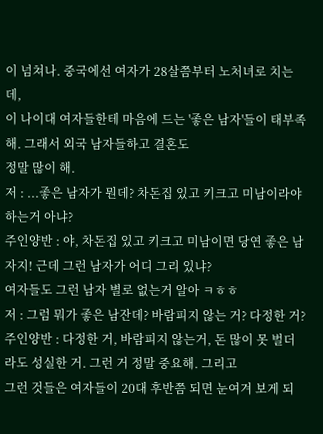이 넘쳐나. 중국에선 여자가 28살쯤부터 노처녀로 치는데,
이 나이대 여자들한테 마음에 드는 '좋은 남자'들이 태부족해. 그래서 외국 남자들하고 결혼도
정말 많이 해.
저 : ...좋은 남자가 뭔데? 차돈집 있고 키크고 미남이라야 하는거 아냐?
주인양반 : 야, 차돈집 있고 키크고 미남이면 당연 좋은 남자지! 근데 그런 남자가 어디 그리 있냐?
여자들도 그런 남자 별로 없는거 알아 ㅋㅎㅎ
저 : 그럼 뭐가 좋은 남잔데? 바람피지 않는 거? 다정한 거?
주인양반 : 다정한 거, 바람피지 않는거, 돈 많이 못 벌더라도 성실한 거. 그런 거 정말 중요해. 그리고
그런 것들은 여자들이 20대 후반쯤 되면 눈여겨 보게 되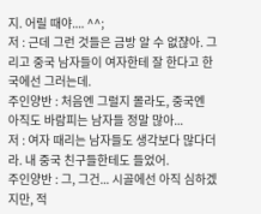지. 어릴 때야.... ^^;
저 : 근데 그런 것들은 금방 알 수 없쟎아. 그리고 중국 남자들이 여자한테 잘 한다고 한국에선 그러는데.
주인양반 : 처음엔 그럴지 몰라도, 중국엔 아직도 바람피는 남자들 정말 많아...
저 : 여자 때리는 남자들도 생각보다 많다더라. 내 중국 친구들한테도 들었어.
주인양반 : 그, 그건... 시골에선 아직 심하겠지만, 적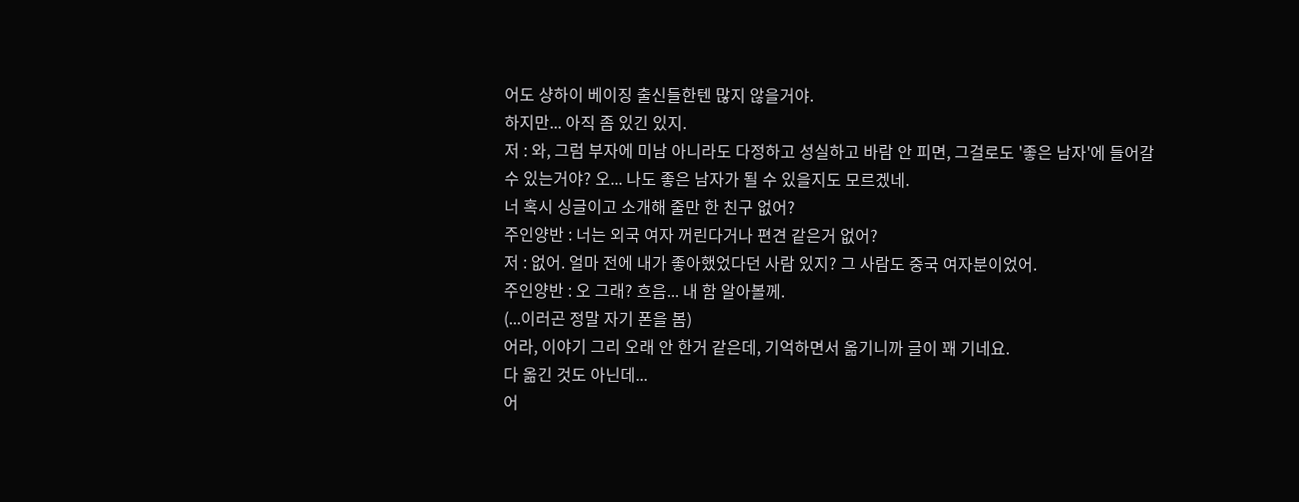어도 샹하이 베이징 출신들한텐 많지 않을거야.
하지만... 아직 좀 있긴 있지.
저 : 와, 그럼 부자에 미남 아니라도 다정하고 성실하고 바람 안 피면, 그걸로도 '좋은 남자'에 들어갈
수 있는거야? 오... 나도 좋은 남자가 될 수 있을지도 모르겠네.
너 혹시 싱글이고 소개해 줄만 한 친구 없어?
주인양반 : 너는 외국 여자 꺼린다거나 편견 같은거 없어?
저 : 없어. 얼마 전에 내가 좋아했었다던 사람 있지? 그 사람도 중국 여자분이었어.
주인양반 : 오 그래? 흐음... 내 함 알아볼께.
(...이러곤 정말 자기 폰을 봄)
어라, 이야기 그리 오래 안 한거 같은데, 기억하면서 옮기니까 글이 꽤 기네요.
다 옮긴 것도 아닌데...
어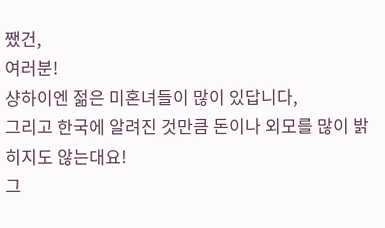쨌건,
여러분!
샹하이엔 젊은 미혼녀들이 많이 있답니다,
그리고 한국에 알려진 것만큼 돈이나 외모를 많이 밝히지도 않는대요!
그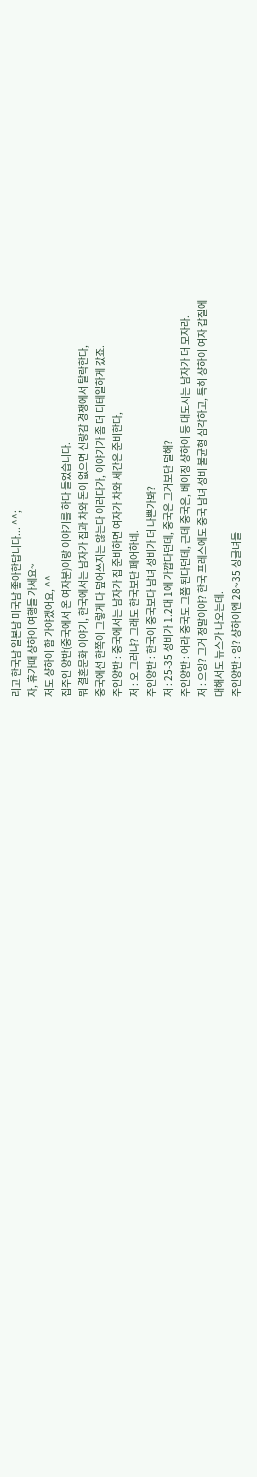리고 한국남 일본남 미국남 좋아한답니다... ^^;
자, 휴가때 샹하이 여행들 가세요~
저도 샹하이 함 가야겠어요, ^^
집주인 양반(중국에서 온 여자분)이랑 이야기를 하다 들었습니다.
뭐 결혼문화 이야기, 한국에서는 남자가 집과 차와 돈이 없으면 신랑감 경쟁에서 탈락한다,
중국에선 한쪽이 그렇게 다 덮어쓰지는 않는다 이러다가, 이야기가 좀 더 디테일하게 갔죠.
주인양반 : 중국에서는 남자가 집 준비하면 여자가 차와 세간은 준비한다,
저 : 오 그러냐? 그래도 한국보단 페어하네.
주인양반 : 한국이 중국보다 남녀 성비가 더 나쁜가봐?
저 : 25-35 성비가 1.2대 1에 가깝다던데, 중국은 그거보단 덜해?
주인양반 : 어라 중국도 그쯤 된다던데, 근데 중국은, 베이징 샹하이 등 대도시는 남자가 더 모자라.
저 : 으잉? 그거 정말이야? 한국 프레스에도 중국 남녀 성비 불균형 심각하고, 특히 샹하이 여자 갑질에
대해서도 뉴스가 나오는데.
주인양반 : 잉? 샹하이엔 28~35 싱글녀들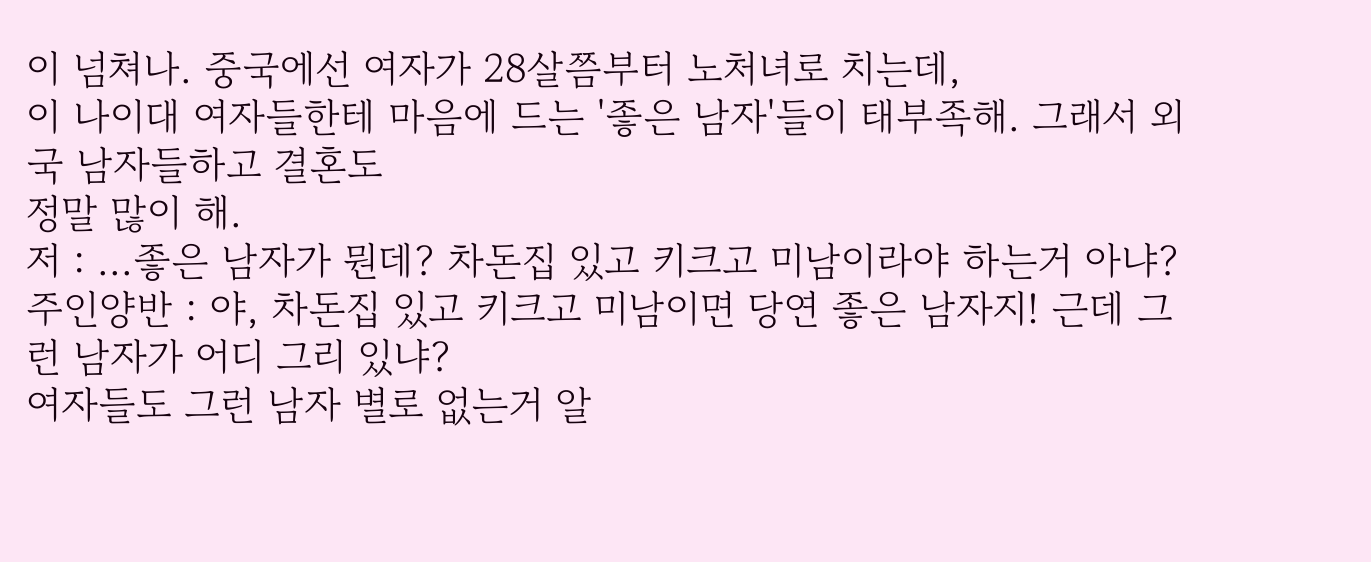이 넘쳐나. 중국에선 여자가 28살쯤부터 노처녀로 치는데,
이 나이대 여자들한테 마음에 드는 '좋은 남자'들이 태부족해. 그래서 외국 남자들하고 결혼도
정말 많이 해.
저 : ...좋은 남자가 뭔데? 차돈집 있고 키크고 미남이라야 하는거 아냐?
주인양반 : 야, 차돈집 있고 키크고 미남이면 당연 좋은 남자지! 근데 그런 남자가 어디 그리 있냐?
여자들도 그런 남자 별로 없는거 알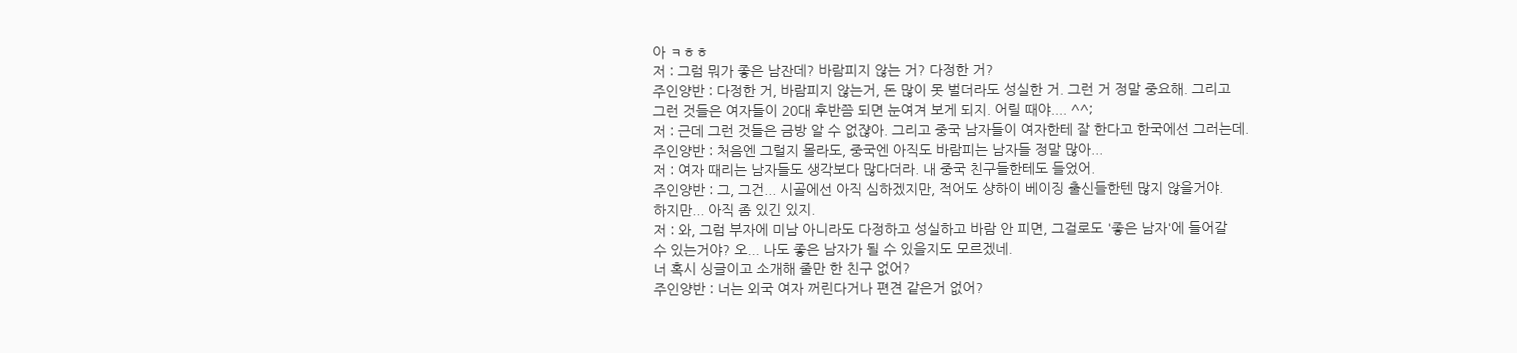아 ㅋㅎㅎ
저 : 그럼 뭐가 좋은 남잔데? 바람피지 않는 거? 다정한 거?
주인양반 : 다정한 거, 바람피지 않는거, 돈 많이 못 벌더라도 성실한 거. 그런 거 정말 중요해. 그리고
그런 것들은 여자들이 20대 후반쯤 되면 눈여겨 보게 되지. 어릴 때야.... ^^;
저 : 근데 그런 것들은 금방 알 수 없쟎아. 그리고 중국 남자들이 여자한테 잘 한다고 한국에선 그러는데.
주인양반 : 처음엔 그럴지 몰라도, 중국엔 아직도 바람피는 남자들 정말 많아...
저 : 여자 때리는 남자들도 생각보다 많다더라. 내 중국 친구들한테도 들었어.
주인양반 : 그, 그건... 시골에선 아직 심하겠지만, 적어도 샹하이 베이징 출신들한텐 많지 않을거야.
하지만... 아직 좀 있긴 있지.
저 : 와, 그럼 부자에 미남 아니라도 다정하고 성실하고 바람 안 피면, 그걸로도 '좋은 남자'에 들어갈
수 있는거야? 오... 나도 좋은 남자가 될 수 있을지도 모르겠네.
너 혹시 싱글이고 소개해 줄만 한 친구 없어?
주인양반 : 너는 외국 여자 꺼린다거나 편견 같은거 없어?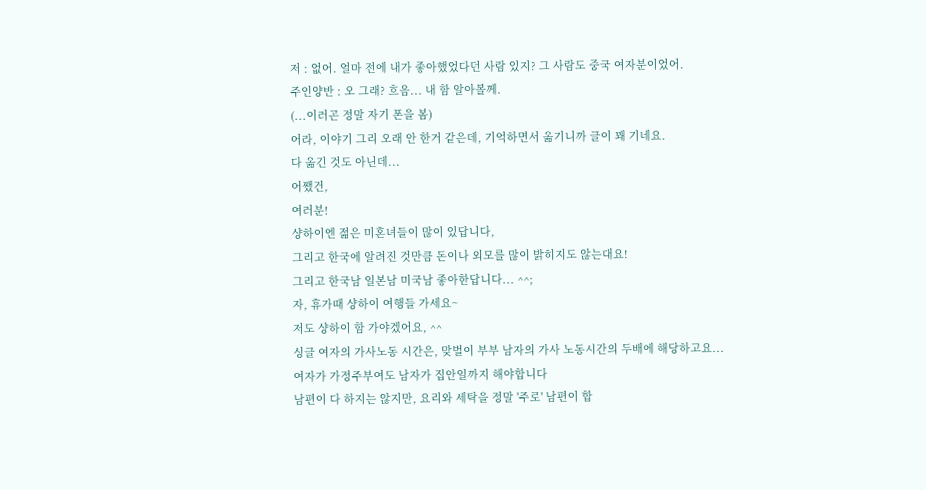저 : 없어. 얼마 전에 내가 좋아했었다던 사람 있지? 그 사람도 중국 여자분이었어.
주인양반 : 오 그래? 흐음... 내 함 알아볼께.
(...이러곤 정말 자기 폰을 봄)
어라, 이야기 그리 오래 안 한거 같은데, 기억하면서 옮기니까 글이 꽤 기네요.
다 옮긴 것도 아닌데...
어쨌건,
여러분!
샹하이엔 젊은 미혼녀들이 많이 있답니다,
그리고 한국에 알려진 것만큼 돈이나 외모를 많이 밝히지도 않는대요!
그리고 한국남 일본남 미국남 좋아한답니다... ^^;
자, 휴가때 샹하이 여행들 가세요~
저도 샹하이 함 가야겠어요, ^^
싱글 여자의 가사노동 시간은, 맞벌이 부부 남자의 가사 노동시간의 두배에 해당하고요...
여자가 가정주부여도 남자가 집안일까지 해야합니다
남편이 다 하지는 않지만, 요리와 세탁을 정말 '주로' 남편이 합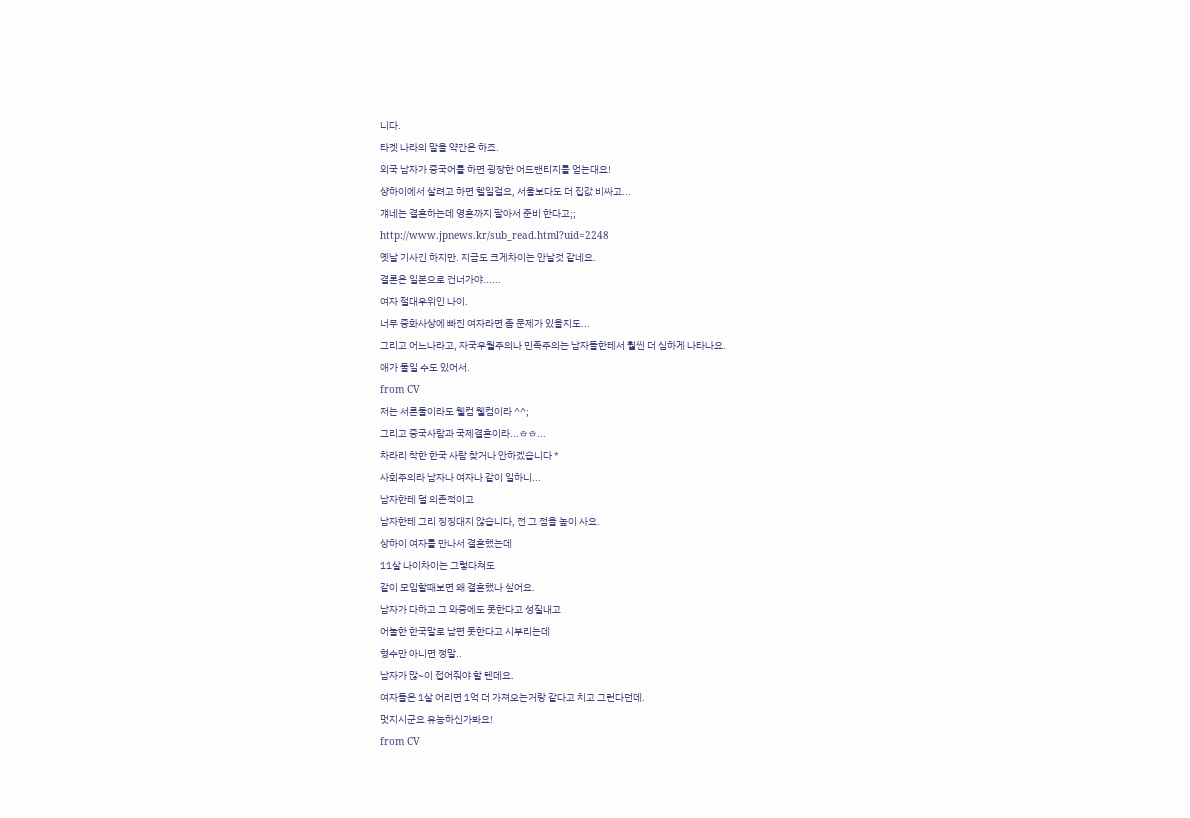니다.
타겟 나라의 말을 약간은 하죠.
외국 남자가 중국어를 하면 굉장한 어드밴티지를 얻는대요!
샹하이에서 살려고 하면 헬일걸요, 서울보다도 더 집값 비싸고...
걔네는 결혼하는데 영혼까지 팔아서 준비 한다고;;
http://www.jpnews.kr/sub_read.html?uid=2248
옛날 기사긴 하지만. 지금도 크게차이는 안날것 같네요.
결론은 일본으로 건너가야......
여자 절대우위인 나이.
너무 중화사상에 빠진 여자라면 좀 문제가 있을지도...
그리고 어느나라고, 자국우월주의나 민족주의는 남자들한테서 훨씬 더 심하게 나타나요.
애가 둘일 수도 있어서.
from CV
저는 서른둘이라도 웰컴 웰컴이라 ^^;
그리고 중국사람과 국제결혼이라...ㅎㅎ...
차라리 착한 한국 사람 찾거나 안하겠습니다 *
사회주의라 남자나 여자나 같이 일하니...
남자한테 덜 의존적이고
남자한테 그리 징징대지 않습니다, 전 그 점을 높이 사요.
상하이 여자를 만나서 결혼했는데
11살 나이차이는 그렇다쳐도
같이 모임할때보면 왜 결혼했나 싶어요.
남자가 다하고 그 와중에도 못한다고 성질내고
어눌한 한국말로 남편 못한다고 시부리는데
형수만 아니면 정말..
남자가 많~이 접어줘야 할 텐데요.
여자들은 1살 어리면 1억 더 가져오는거랑 같다고 치고 그런다던데.
멋지시군요 유능하신가봐요!
from CV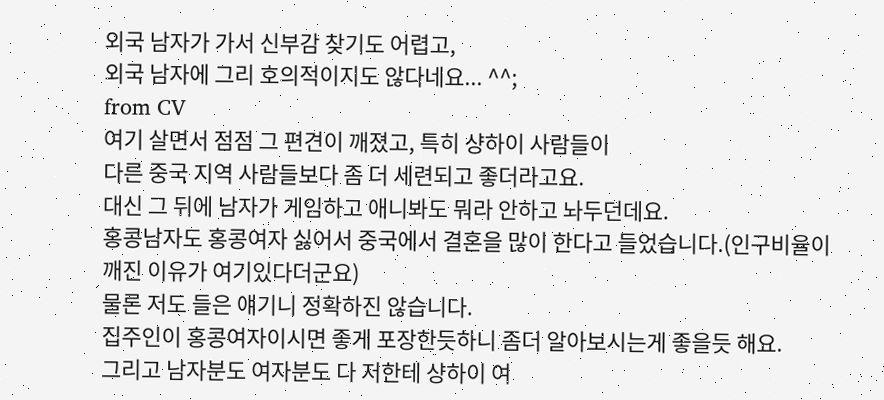외국 남자가 가서 신부감 찾기도 어렵고,
외국 남자에 그리 호의적이지도 않다네요... ^^;
from CV
여기 살면서 점점 그 편견이 깨졌고, 특히 샹하이 사람들이
다른 중국 지역 사람들보다 좀 더 세련되고 좋더라고요.
대신 그 뒤에 남자가 게임하고 애니봐도 뭐라 안하고 놔두던데요.
홍콩남자도 홍콩여자 싫어서 중국에서 결혼을 많이 한다고 들었습니다.(인구비율이 깨진 이유가 여기있다더군요)
물론 저도 들은 얘기니 정확하진 않습니다.
집주인이 홍콩여자이시면 좋게 포장한듯하니 좀더 알아보시는게 좋을듯 해요.
그리고 남자분도 여자분도 다 저한테 샹하이 여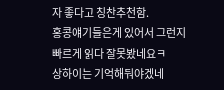자 좋다고 칭찬추천함.
홍콩얘기들은게 있어서 그런지 빠르게 읽다 잘못봤네요ㅋ
상하이는 기억해둬야겠네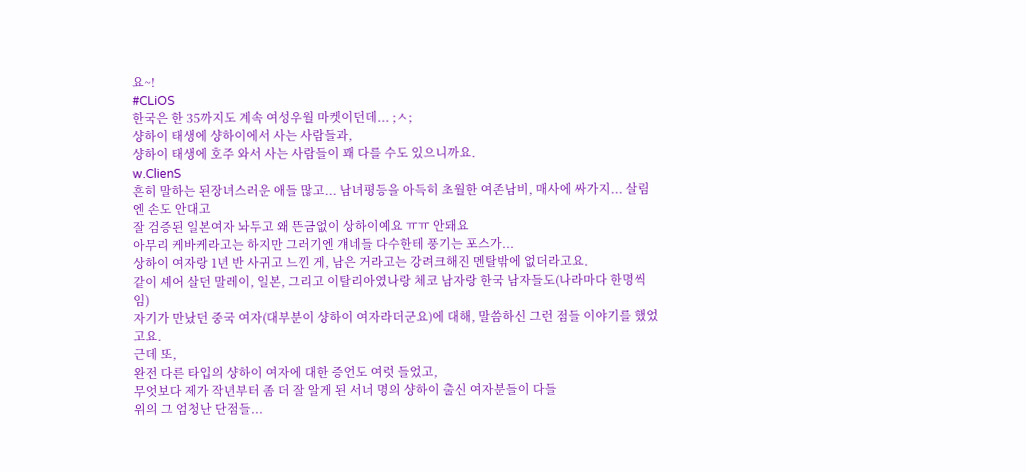요~!
#CLiOS
한국은 한 35까지도 계속 여성우월 마켓이던데... ;ㅅ;
샹하이 태생에 샹하이에서 사는 사람들과,
샹하이 태생에 호주 와서 사는 사람들이 꽤 다를 수도 있으니까요.
w.ClienS
흔히 말하는 된장녀스러운 애들 많고... 남녀평등을 아득히 초월한 여존남비, 매사에 싸가지... 살림엔 손도 안대고
잘 검증된 일본여자 놔두고 왜 뜬금없이 상하이예요 ㅠㅠ 안돼요
아무리 케바케라고는 하지만 그러기엔 걔네들 다수한테 풍기는 포스가...
상하이 여자랑 1년 반 사귀고 느낀 게, 남은 거라고는 강려크해진 멘탈밖에 없더라고요.
같이 셰어 살던 말레이, 일본, 그리고 이탈리아였나랑 체코 남자랑 한국 남자들도(나라마다 한명씩임)
자기가 만났던 중국 여자(대부분이 샹하이 여자라더군요)에 대해, 말씀하신 그런 점들 이야기를 했었고요.
근데 또,
완전 다른 타입의 샹하이 여자에 대한 증언도 여럿 들었고,
무엇보다 제가 작년부터 좀 더 잘 알게 된 서너 명의 샹하이 출신 여자분들이 다들
위의 그 엄청난 단점들...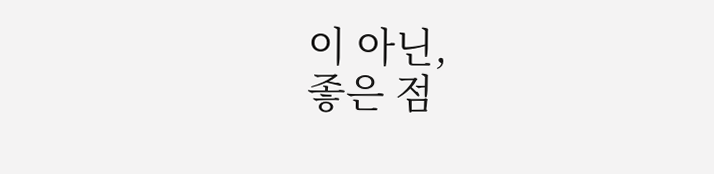이 아닌,
좋은 점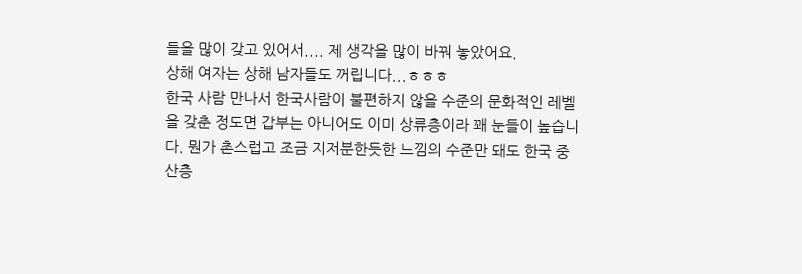들을 많이 갖고 있어서.... 제 생각을 많이 바꿔 놓았어요.
상해 여자는 상해 남자들도 꺼립니다...ㅎㅎㅎ
한국 사람 만나서 한국사람이 불편하지 않을 수준의 문화적인 레벨을 갖춘 정도면 갑부는 아니어도 이미 상류층이라 꽤 눈들이 높습니다. 뭔가 촌스럽고 조금 지저분한듯한 느낌의 수준만 돼도 한국 중산층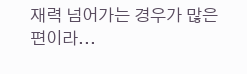재력 넘어가는 경우가 많은편이라...